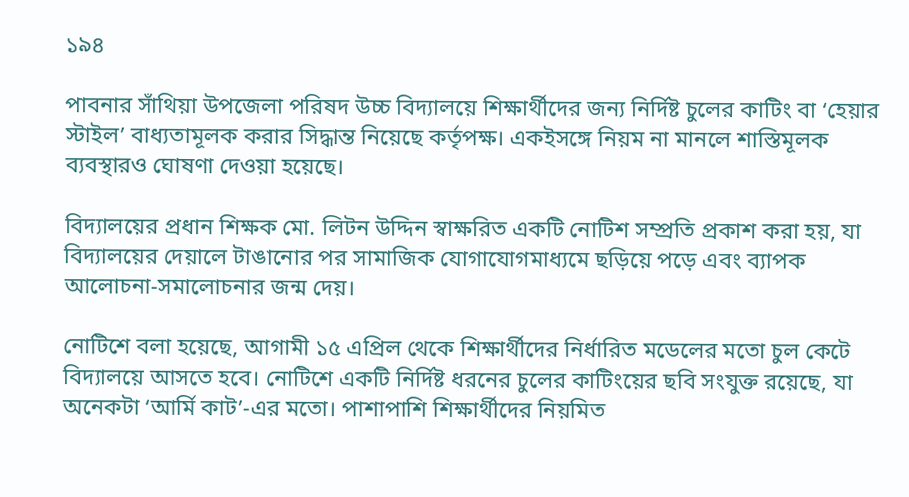১৯৪

পাবনার সাঁথিয়া উপজেলা পরিষদ উচ্চ বিদ্যালয়ে শিক্ষার্থীদের জন্য নির্দিষ্ট চুলের কাটিং বা ‘হেয়ার স্টাইল’ বাধ্যতামূলক করার সিদ্ধান্ত নিয়েছে কর্তৃপক্ষ। একইসঙ্গে নিয়ম না মানলে শাস্তিমূলক ব্যবস্থারও ঘোষণা দেওয়া হয়েছে।

বিদ্যালয়ের প্রধান শিক্ষক মো. লিটন উদ্দিন স্বাক্ষরিত একটি নোটিশ সম্প্রতি প্রকাশ করা হয়, যা বিদ্যালয়ের দেয়ালে টাঙানোর পর সামাজিক যোগাযোগমাধ্যমে ছড়িয়ে পড়ে এবং ব্যাপক আলোচনা-সমালোচনার জন্ম দেয়।

নোটিশে বলা হয়েছে, আগামী ১৫ এপ্রিল থেকে শিক্ষার্থীদের নির্ধারিত মডেলের মতো চুল কেটে বিদ্যালয়ে আসতে হবে। নোটিশে একটি নির্দিষ্ট ধরনের চুলের কাটিংয়ের ছবি সংযুক্ত রয়েছে, যা অনেকটা ‘আর্মি কাট’-এর মতো। পাশাপাশি শিক্ষার্থীদের নিয়মিত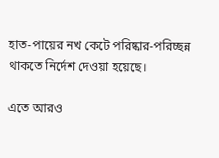হাত-পায়ের নখ কেটে পরিষ্কার-পরিচ্ছন্ন থাকতে নির্দেশ দেওয়া হয়েছে।

এতে আরও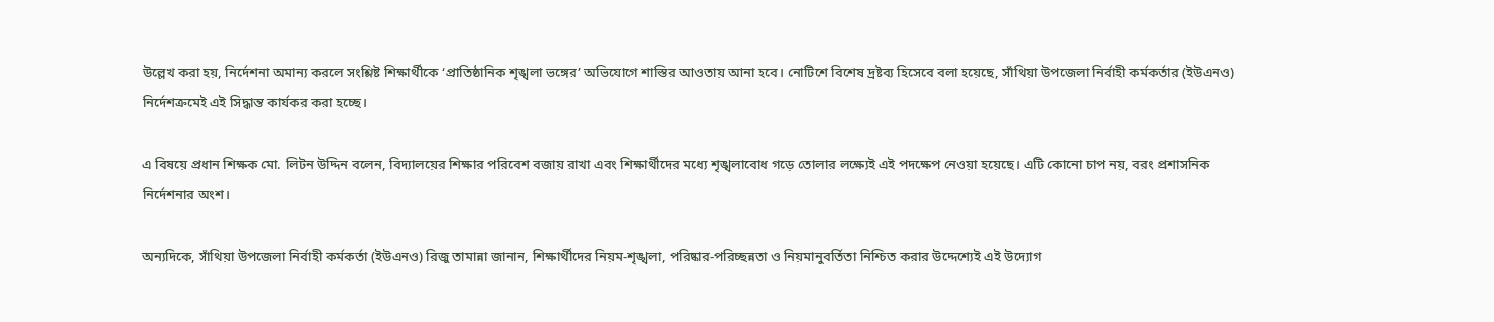উল্লেখ করা হয়, নির্দেশনা অমান্য করলে সংশ্লিষ্ট শিক্ষার্থীকে ‘প্রাতিষ্ঠানিক শৃঙ্খলা ভঙ্গের’ অভিযোগে শাস্তির আওতায় আনা হবে। নোটিশে বিশেষ দ্রষ্টব্য হিসেবে বলা হয়েছে, সাঁথিয়া উপজেলা নির্বাহী কর্মকর্তার (ইউএনও) নির্দেশক্রমেই এই সিদ্ধান্ত কার্যকর করা হচ্ছে।

এ বিষয়ে প্রধান শিক্ষক মো. লিটন উদ্দিন বলেন, বিদ্যালয়ের শিক্ষার পরিবেশ বজায় রাখা এবং শিক্ষার্থীদের মধ্যে শৃঙ্খলাবোধ গড়ে তোলার লক্ষ্যেই এই পদক্ষেপ নেওয়া হয়েছে। এটি কোনো চাপ নয়, বরং প্রশাসনিক নির্দেশনার অংশ।

অন্যদিকে, সাঁথিয়া উপজেলা নির্বাহী কর্মকর্তা (ইউএনও) রিজু তামান্না জানান, শিক্ষার্থীদের নিয়ম-শৃঙ্খলা, পরিষ্কার-পরিচ্ছন্নতা ও নিয়মানুবর্তিতা নিশ্চিত করার উদ্দেশ্যেই এই উদ্যোগ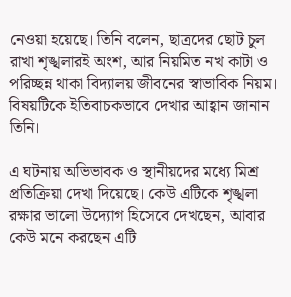নেওয়া হয়েছে। তিনি বলেন, ছাত্রদের ছোট চুল রাখা শৃঙ্খলারই অংশ, আর নিয়মিত নখ কাটা ও পরিচ্ছন্ন থাকা বিদ্যালয় জীবনের স্বাভাবিক নিয়ম। বিষয়টিকে ইতিবাচকভাবে দেখার আহ্বান জানান তিনি।

এ ঘটনায় অভিভাবক ও স্থানীয়দের মধ্যে মিশ্র প্রতিক্রিয়া দেখা দিয়েছে। কেউ এটিকে শৃঙ্খলা রক্ষার ভালো উদ্যোগ হিসেবে দেখছেন, আবার কেউ মনে করছেন এটি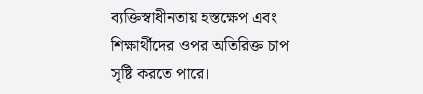ব্যক্তিস্বাধীনতায় হস্তক্ষেপ এবং শিক্ষার্থীদের ওপর অতিরিক্ত চাপ সৃষ্টি করতে পারে।